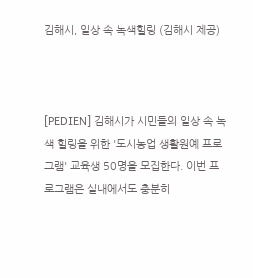김해시, 일상 속 녹색힐링 (김해시 제공)



[PEDIEN] 김해시가 시민들의 일상 속 녹색 힐링을 위한 '도시농업 생활원예 프로그램' 교육생 50명을 모집한다. 이번 프로그램은 실내에서도 충분히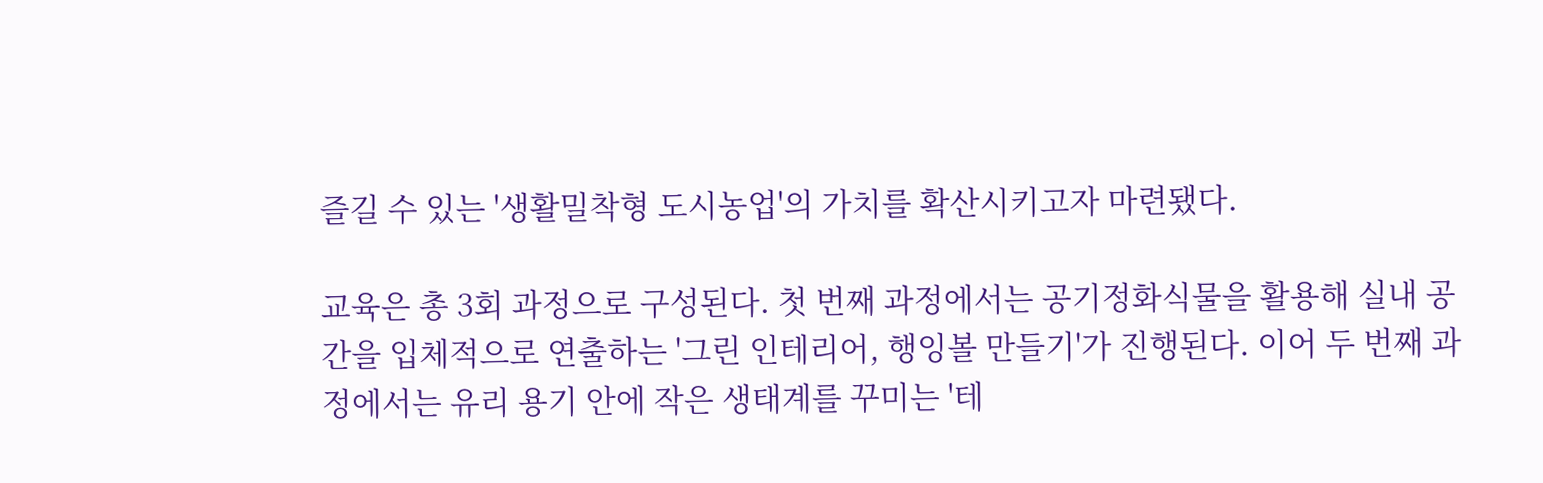즐길 수 있는 '생활밀착형 도시농업'의 가치를 확산시키고자 마련됐다.

교육은 총 3회 과정으로 구성된다. 첫 번째 과정에서는 공기정화식물을 활용해 실내 공간을 입체적으로 연출하는 '그린 인테리어, 행잉볼 만들기'가 진행된다. 이어 두 번째 과정에서는 유리 용기 안에 작은 생태계를 꾸미는 '테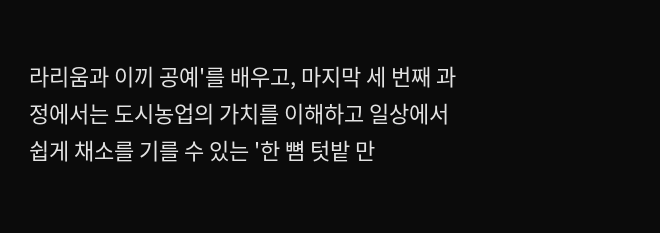라리움과 이끼 공예'를 배우고, 마지막 세 번째 과정에서는 도시농업의 가치를 이해하고 일상에서 쉽게 채소를 기를 수 있는 '한 뼘 텃밭 만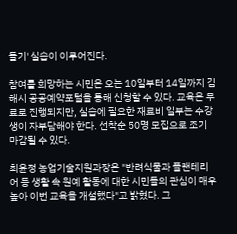들기' 실습이 이루어진다.

참여를 희망하는 시민은 오는 10일부터 14일까지 김해시 공공예약포털을 통해 신청할 수 있다. 교육은 무료로 진행되지만, 실습에 필요한 재료비 일부는 수강생이 자부담해야 한다. 선착순 50명 모집으로 조기 마감될 수 있다.

최윤정 농업기술지원과장은 "반려식물과 플랜테리어 등 생활 속 원예 활동에 대한 시민들의 관심이 매우 높아 이번 교육을 개설했다"고 밝혔다. 그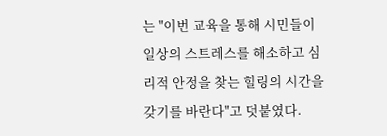는 "이번 교육을 통해 시민들이 일상의 스트레스를 해소하고 심리적 안정을 찾는 힐링의 시간을 갖기를 바란다"고 덧붙였다.